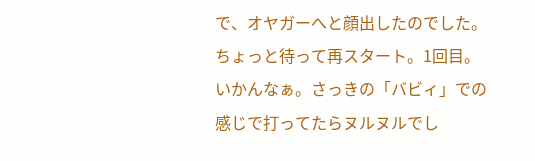で、オヤガーへと顔出したのでした。
ちょっと待って再スタート。1回目。
いかんなぁ。さっきの「バビィ」での感じで打ってたらヌルヌルでし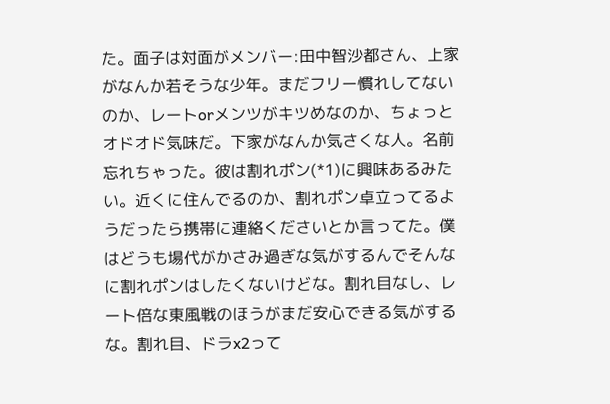た。面子は対面がメンバー:田中智沙都さん、上家がなんか若そうな少年。まだフリー慣れしてないのか、レートorメンツがキツめなのか、ちょっとオドオド気味だ。下家がなんか気さくな人。名前忘れちゃった。彼は割れポン(*1)に興味あるみたい。近くに住んでるのか、割れポン卓立ってるようだったら携帯に連絡くださいとか言ってた。僕はどうも場代がかさみ過ぎな気がするんでそんなに割れポンはしたくないけどな。割れ目なし、レート倍な東風戦のほうがまだ安心できる気がするな。割れ目、ドラx2って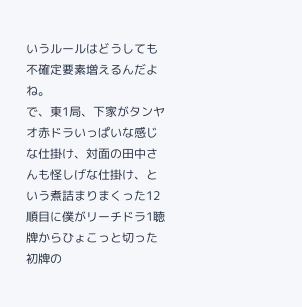いうルールはどうしても不確定要素増えるんだよね。
で、東1局、下家がタンヤオ赤ドラいっぱいな感じな仕掛け、対面の田中さんも怪しげな仕掛け、という煮詰まりまくった12順目に僕がリーチドラ1聴牌からひょこっと切った初牌の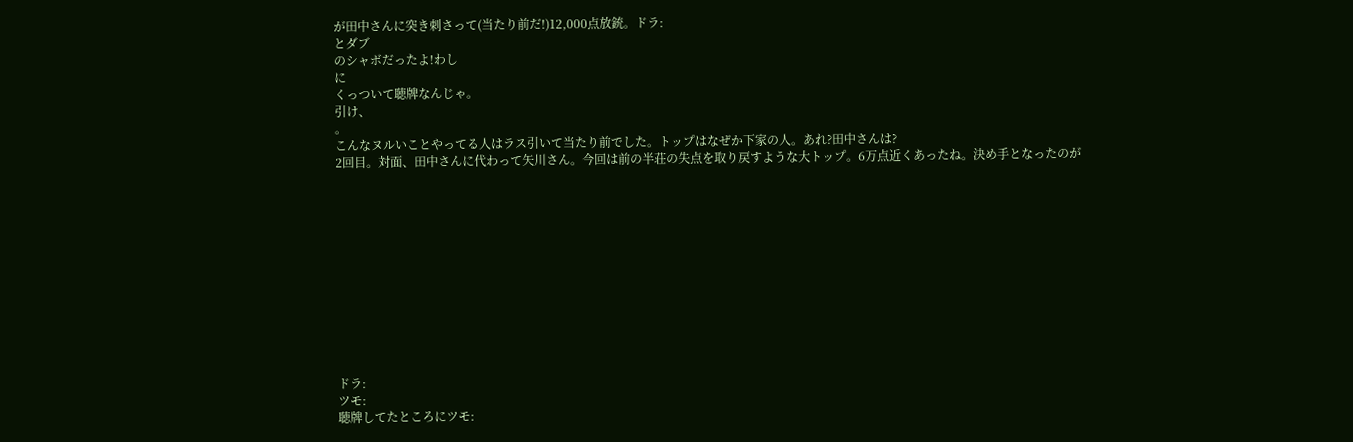が田中さんに突き刺さって(当たり前だ!)12,000点放銃。ドラ:
とダブ
のシャボだったよ!わし
に
くっついて聴牌なんじゃ。
引け、
。
こんなヌルいことやってる人はラス引いて当たり前でした。トップはなぜか下家の人。あれ?田中さんは?
2回目。対面、田中さんに代わって矢川さん。今回は前の半荘の失点を取り戻すような大トップ。6万点近くあったね。決め手となったのが












ドラ:
ツモ:
聴牌してたところにツモ: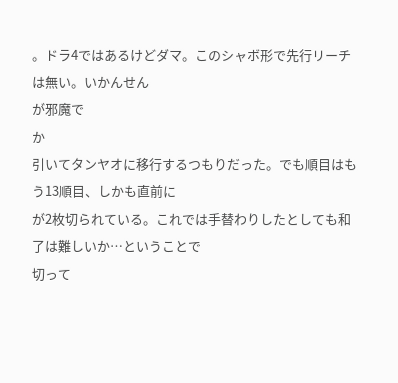。ドラ4ではあるけどダマ。このシャボ形で先行リーチは無い。いかんせん
が邪魔で
か
引いてタンヤオに移行するつもりだった。でも順目はもう13順目、しかも直前に
が2枚切られている。これでは手替わりしたとしても和了は難しいか…ということで
切って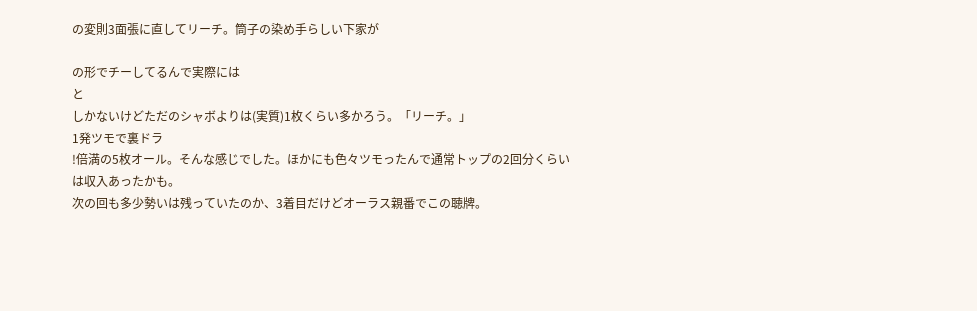の変則3面張に直してリーチ。筒子の染め手らしい下家が

の形でチーしてるんで実際には
と
しかないけどただのシャボよりは(実質)1枚くらい多かろう。「リーチ。」
1発ツモで裏ドラ
!倍満の5枚オール。そんな感じでした。ほかにも色々ツモったんで通常トップの2回分くらいは収入あったかも。
次の回も多少勢いは残っていたのか、3着目だけどオーラス親番でこの聴牌。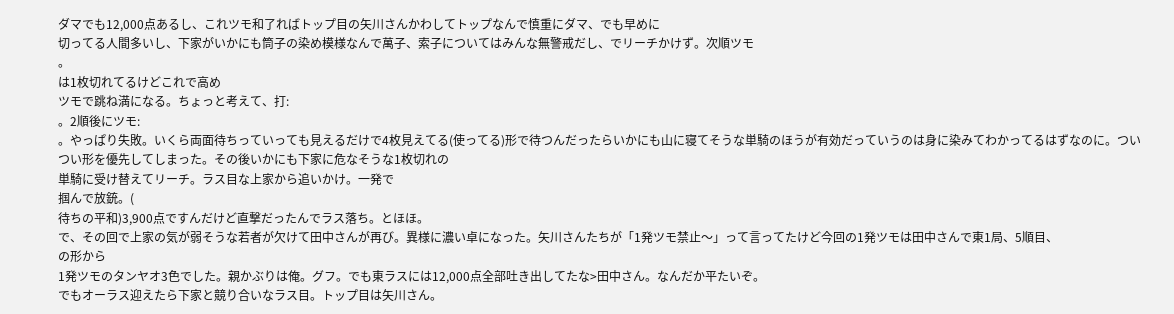ダマでも12,000点あるし、これツモ和了ればトップ目の矢川さんかわしてトップなんで慎重にダマ、でも早めに
切ってる人間多いし、下家がいかにも筒子の染め模様なんで萬子、索子についてはみんな無警戒だし、でリーチかけず。次順ツモ
。
は1枚切れてるけどこれで高め
ツモで跳ね満になる。ちょっと考えて、打:
。2順後にツモ:
。やっぱり失敗。いくら両面待ちっていっても見えるだけで4枚見えてる(使ってる)形で待つんだったらいかにも山に寝てそうな単騎のほうが有効だっていうのは身に染みてわかってるはずなのに。ついつい形を優先してしまった。その後いかにも下家に危なそうな1枚切れの
単騎に受け替えてリーチ。ラス目な上家から追いかけ。一発で
掴んで放銃。(
待ちの平和)3,900点ですんだけど直撃だったんでラス落ち。とほほ。
で、その回で上家の気が弱そうな若者が欠けて田中さんが再び。異様に濃い卓になった。矢川さんたちが「1発ツモ禁止〜」って言ってたけど今回の1発ツモは田中さんで東1局、5順目、
の形から
1発ツモのタンヤオ3色でした。親かぶりは俺。グフ。でも東ラスには12,000点全部吐き出してたな>田中さん。なんだか平たいぞ。
でもオーラス迎えたら下家と競り合いなラス目。トップ目は矢川さん。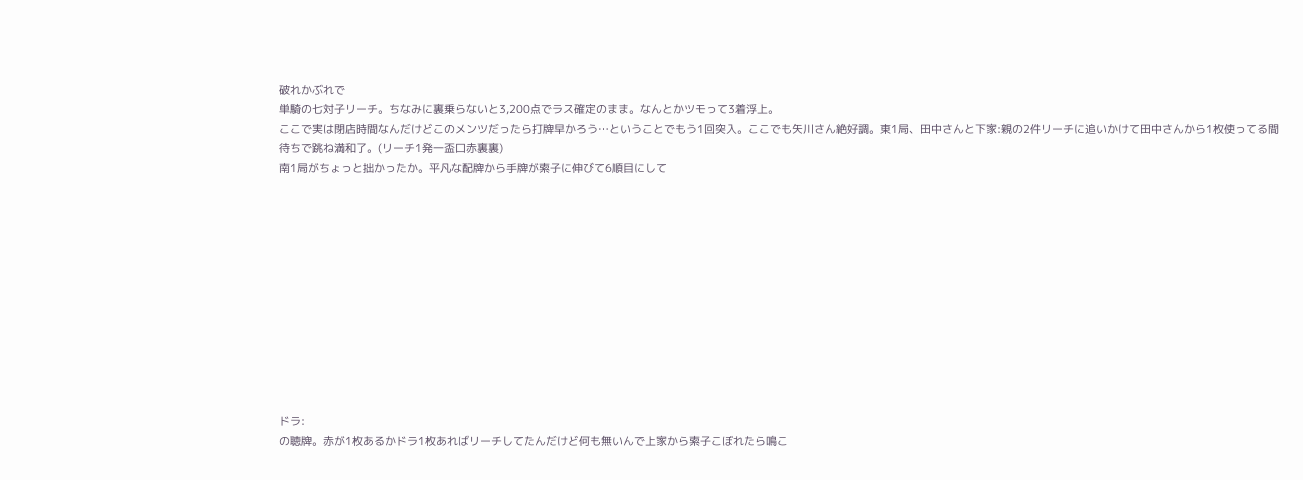破れかぶれで
単騎の七対子リーチ。ちなみに裏乗らないと3,200点でラス確定のまま。なんとかツモって3着浮上。
ここで実は閉店時間なんだけどこのメンツだったら打牌早かろう…ということでもう1回突入。ここでも矢川さん絶好調。東1局、田中さんと下家:親の2件リーチに追いかけて田中さんから1枚使ってる間
待ちで跳ね満和了。(リーチ1発一盃口赤裏裏)
南1局がちょっと拙かったか。平凡な配牌から手牌が索子に伸びて6順目にして












ドラ:
の聴牌。赤が1枚あるかドラ1枚あればリーチしてたんだけど何も無いんで上家から索子こぼれたら鳴こ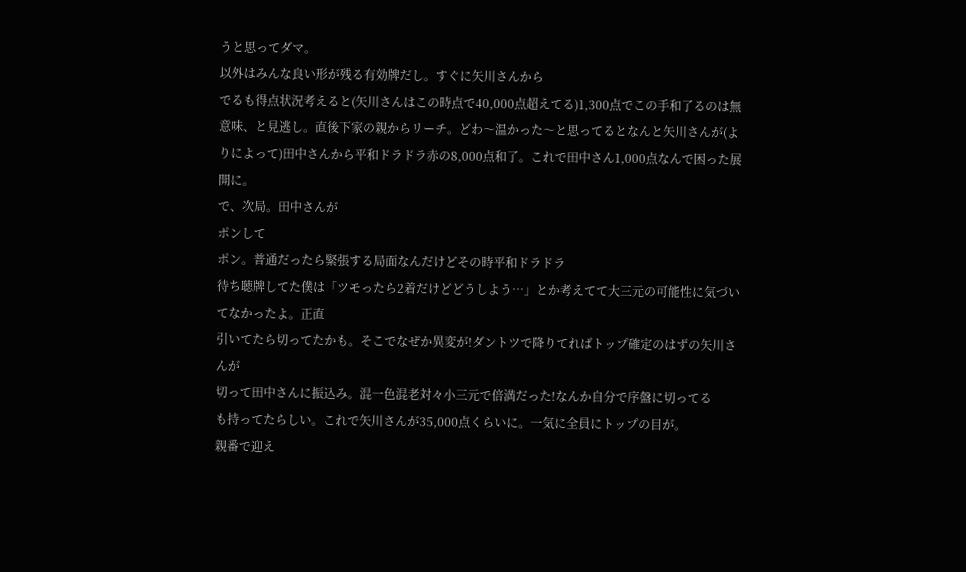うと思ってダマ。
以外はみんな良い形が残る有効牌だし。すぐに矢川さんから
でるも得点状況考えると(矢川さんはこの時点で40,000点超えてる)1,300点でこの手和了るのは無意味、と見逃し。直後下家の親からリーチ。どわ〜温かった〜と思ってるとなんと矢川さんが(よりによって)田中さんから平和ドラドラ赤の8,000点和了。これで田中さん1,000点なんで困った展開に。
で、次局。田中さんが
ポンして
ポン。普通だったら緊張する局面なんだけどその時平和ドラドラ
待ち聴牌してた僕は「ツモったら2着だけどどうしよう…」とか考えてて大三元の可能性に気づいてなかったよ。正直
引いてたら切ってたかも。そこでなぜか異変が!ダントツで降りてればトップ確定のはずの矢川さんが
切って田中さんに振込み。混一色混老対々小三元で倍満だった!なんか自分で序盤に切ってる
も持ってたらしい。これで矢川さんが35,000点くらいに。一気に全員にトップの目が。
親番で迎え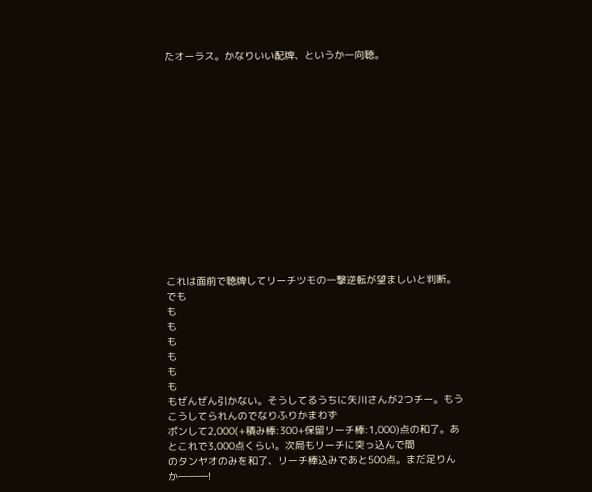たオーラス。かなりいい配牌、というか一向聴。














これは面前で聴牌してリーチツモの一撃逆転が望ましいと判断。でも
も
も
も
も
も
も
もぜんぜん引かない。そうしてるうちに矢川さんが2つチー。もうこうしてられんのでなりふりかまわず
ポンして2,000(+積み棒:300+保留リーチ棒:1,000)点の和了。あとこれで3,000点くらい。次局もリーチに突っ込んで間
のタンヤオのみを和了、リーチ棒込みであと500点。まだ足りんか―――!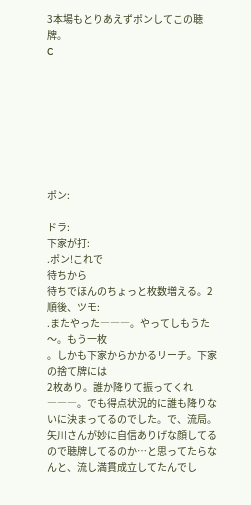3本場もとりあえずポンしてこの聴牌。
C








ポン:

ドラ:
下家が打:
.ポン!これで
待ちから
待ちでほんのちょっと枚数増える。2順後、ツモ:
.またやった―――。やってしもうた〜。もう一枚
。しかも下家からかかるリーチ。下家の捨て牌には
2枚あり。誰か降りて振ってくれ―――。でも得点状況的に誰も降りないに決まってるのでした。で、流局。矢川さんが妙に自信ありげな顔してるので聴牌してるのか…と思ってたらなんと、流し満貫成立してたんでし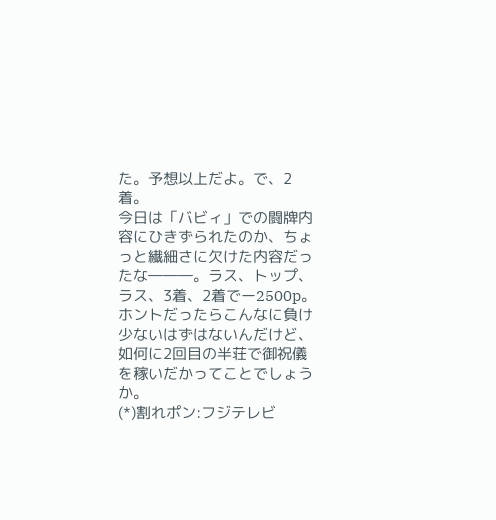た。予想以上だよ。で、2着。
今日は「バビィ」での闘牌内容にひきずられたのか、ちょっと繊細さに欠けた内容だったな―――。ラス、トップ、ラス、3着、2着でー2500p。ホントだったらこんなに負け少ないはずはないんだけど、如何に2回目の半荘で御祝儀を稼いだかってことでしょうか。
(*)割れポン:フジテレビ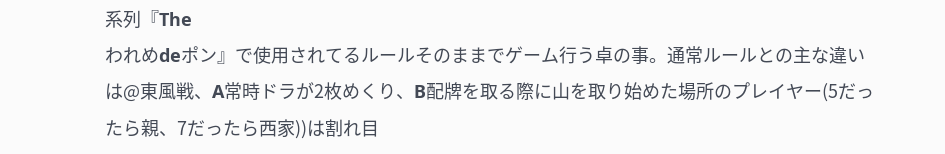系列『The
われめdeポン』で使用されてるルールそのままでゲーム行う卓の事。通常ルールとの主な違いは@東風戦、A常時ドラが2枚めくり、B配牌を取る際に山を取り始めた場所のプレイヤー(5だったら親、7だったら西家))は割れ目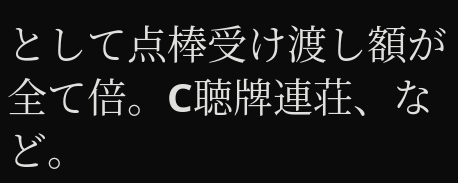として点棒受け渡し額が全て倍。C聴牌連荘、など。